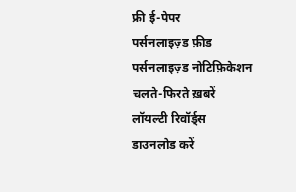फ्री ई-पेपर
पर्सनलाइज़्ड फ़ीड
पर्सनलाइज़्ड नोटिफ़िकेशन
चलते-फिरते ख़बरें
लॉयल्टी रिवॉर्ड्स
डाउनलोड करें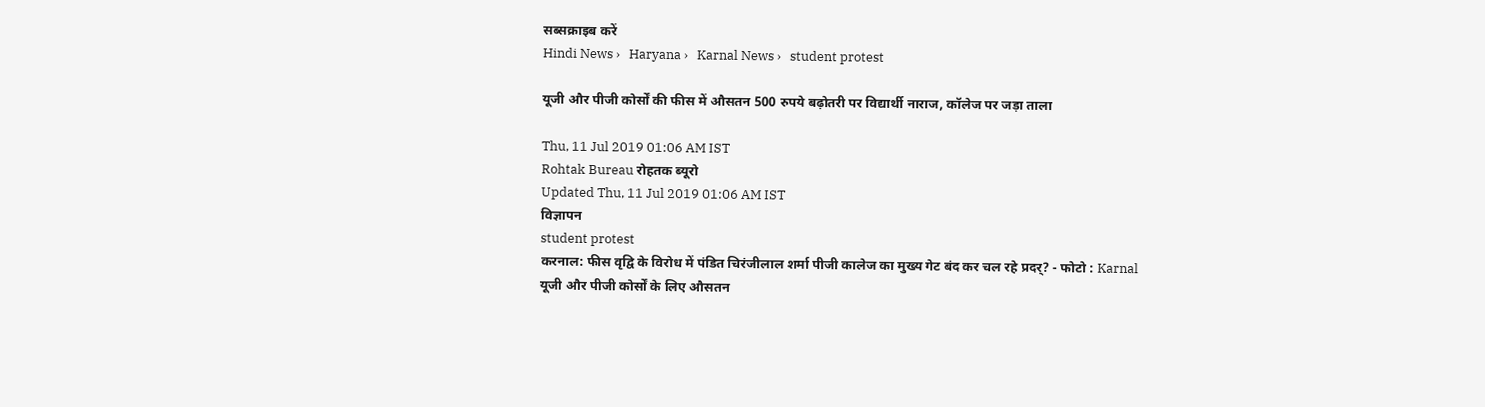सब्सक्राइब करें
Hindi News ›   Haryana ›   Karnal News ›   student protest

यूजी और पीजी कोर्सों की फीस में औसतन 500 रुपये बढ़ोतरी पर विद्यार्थी नाराज, कॉलेज पर जड़ा ताला

Thu, 11 Jul 2019 01:06 AM IST
Rohtak Bureau रोहतक ब्यूरो
Updated Thu, 11 Jul 2019 01:06 AM IST
विज्ञापन
student protest
करनाल: फीस वृद्वि के विरोध में पंडित चिरंजीलाल शर्मा पीजी कालेज का मुख्य गेट बंद कर चल रहे प्रदर्? - फोटो : Karnal
यूजी और पीजी कोर्सों के लिए औसतन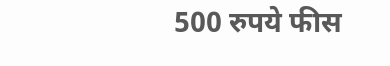500 रुपये फीस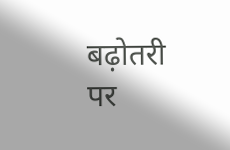बढ़ोतरी पर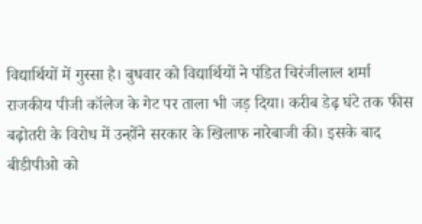विद्यार्थियों में गुस्सा है। बुधवार को विद्यार्थियों ने पंडित चिरंजीलाल शर्मा राजकीय पीजी कॉलेज के गेट पर ताला भी जड़ दिया। करीब डेढ़ घंटे तक फीस बढ़ोतरी के विरोध में उन्होंने सरकार के खिलाफ नारेबाजी की। इसके बाद बीडीपीओ को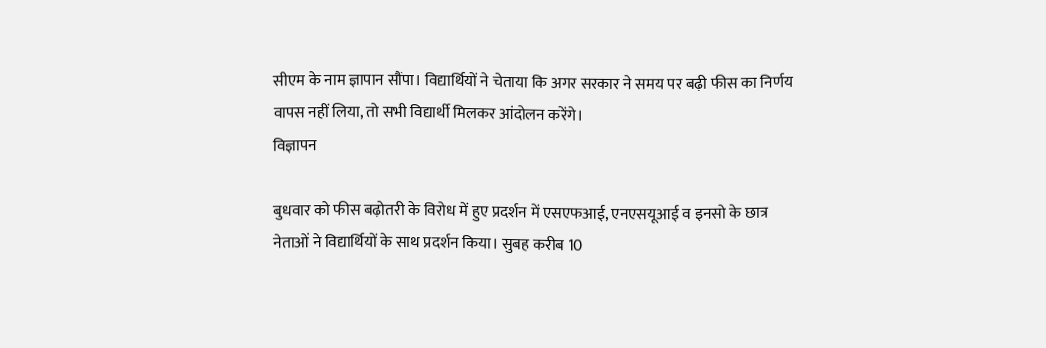सीएम के नाम ज्ञापान सौंपा। विद्यार्थियों ने चेताया कि अगर सरकार ने समय पर बढ़ी फीस का निर्णय वापस नहीं लिया, तो सभी विद्यार्थी मिलकर आंदोलन करेंगे।
विज्ञापन

बुधवार को फीस बढ़ोतरी के विरोध में हुए प्रदर्शन में एसएफआई, एनएसयूआई व इनसो के छात्र नेताओं ने विद्यार्थियों के साथ प्रदर्शन किया। सुबह करीब 10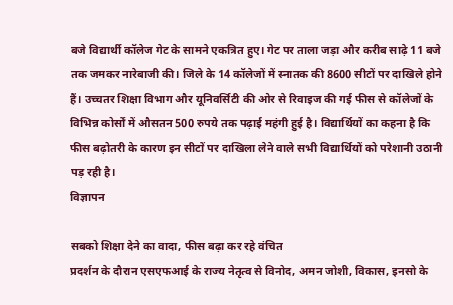बजे विद्यार्थी कॉलेज गेट के सामने एकत्रित हुए। गेट पर ताला जड़ा और करीब साढ़े 11 बजे तक जमकर नारेबाजी की। जिले के 14 कॉलेजों में स्नातक की 8600 सीटों पर दाखिले होने हैं। उच्चतर शिक्षा विभाग और यूनिवर्सिटी की ओर से रिवाइज की गई फीस से कॉलेजों के विभिन्न कोर्सों में औसतन 500 रुपये तक पढ़ाई महंगी हुई है। विद्यार्थियों का कहना है कि फीस बढ़ोतरी के कारण इन सीटों पर दाखिला लेने वाले सभी विद्यार्थियों को परेशानी उठानी पड़ रही है।
विज्ञापन

सबको शिक्षा देने का वादा, फीस बढ़ा कर रहे वंचित
प्रदर्शन के दौरान एसएफआई के राज्य नेतृत्व से विनोद, अमन जोशी, विकास, इनसो के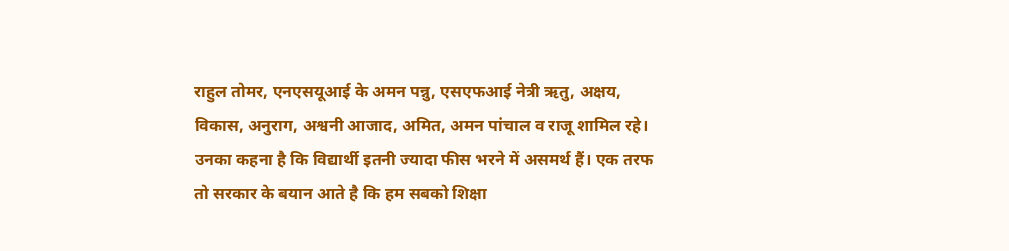राहुल तोमर, एनएसयूआई के अमन पन्नु, एसएफआई नेत्री ऋतु, अक्षय, विकास, अनुराग, अश्वनी आजाद, अमित, अमन पांचाल व राजू शामिल रहे। उनका कहना है कि विद्यार्थी इतनी ज्यादा फीस भरने में असमर्थ हैं। एक तरफ तो सरकार के बयान आते है कि हम सबको शिक्षा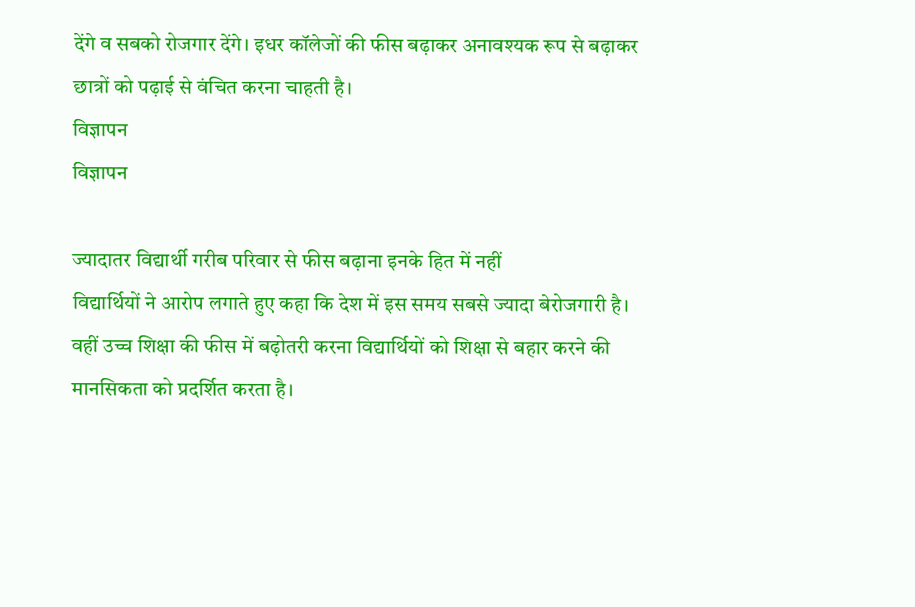देंगे व सबको रोजगार देंगे। इधर कॉलेजों की फीस बढ़ाकर अनावश्यक रूप से बढ़ाकर छात्रों को पढ़ाई से वंचित करना चाहती है।
विज्ञापन
विज्ञापन

ज्यादातर विद्यार्थी गरीब परिवार से फीस बढ़ाना इनके हित में नहीं
विद्यार्थियों ने आरोप लगाते हुए कहा कि देश में इस समय सबसे ज्यादा बेरोजगारी है। वहीं उच्च शिक्षा की फीस में बढ़ोतरी करना विद्यार्थियों को शिक्षा से बहार करने की मानसिकता को प्रदर्शित करता है।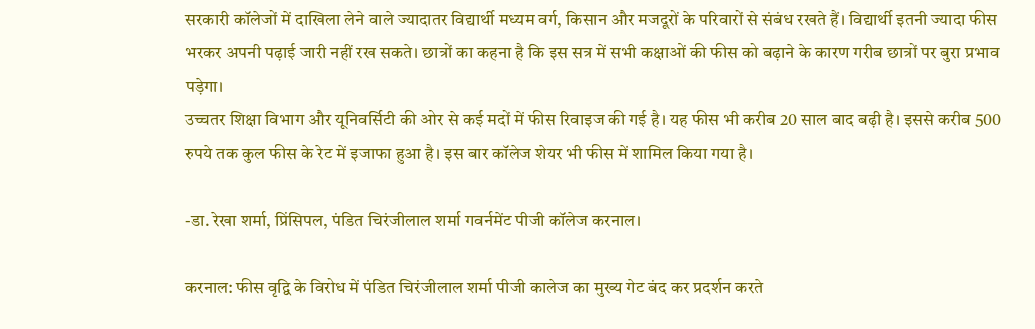सरकारी कॉलेजों में दाखिला लेने वाले ज्यादातर विद्यार्थी मध्यम वर्ग, किसान और मजदूरों के परिवारों से संबंध रखते हैं। विद्यार्थी इतनी ज्यादा फीस भरकर अपनी पढ़ाई जारी नहीं रख सकते। छात्रों का कहना है कि इस सत्र में सभी कक्षाओं की फीस को बढ़ाने के कारण गरीब छात्रों पर बुरा प्रभाव पड़ेगा।
उच्चतर शिक्षा विभाग और यूनिवर्सिटी की ओर से कई मदों में फीस रिवाइज की गई है। यह फीस भी करीब 20 साल बाद बढ़ी है। इससे करीब 500 रुपये तक कुल फीस के रेट में इजाफा हुआ है। इस बार कॉलेज शेयर भी फीस में शामिल किया गया है।

-डा. रेखा शर्मा, प्रिंसिपल, पंडित चिरंजीलाल शर्मा गवर्नमेंट पीजी कॉलेज करनाल।

करनाल: फीस वृद्वि के विरोध में पंडित चिरंजीलाल शर्मा पीजी कालेज का मुख्य गेट बंद कर प्रदर्शन करते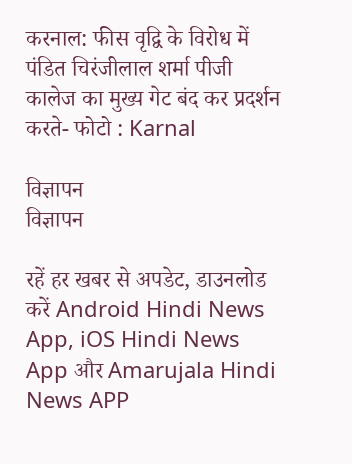करनाल: फीस वृद्वि के विरोध में पंडित चिरंजीलाल शर्मा पीजी कालेज का मुख्य गेट बंद कर प्रदर्शन करते- फोटो : Karnal

विज्ञापन
विज्ञापन

रहें हर खबर से अपडेट, डाउनलोड करें Android Hindi News App, iOS Hindi News App और Amarujala Hindi News APP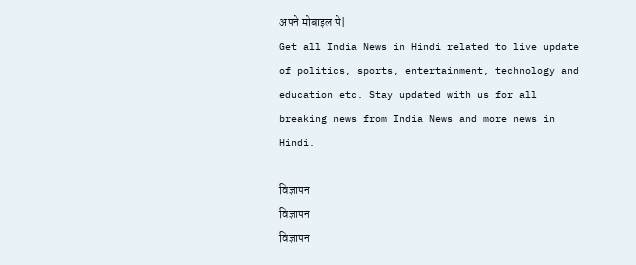अपने मोबाइल पे|
Get all India News in Hindi related to live update of politics, sports, entertainment, technology and education etc. Stay updated with us for all breaking news from India News and more news in Hindi.

विज्ञापन
विज्ञापन
विज्ञापन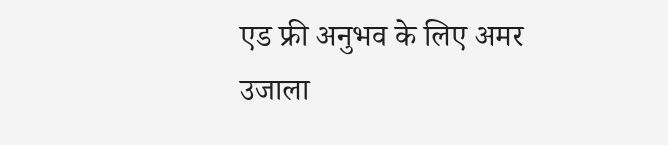एड फ्री अनुभव के लिए अमर उजाला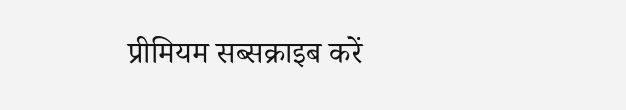प्रीमियम सब्सक्राइब करें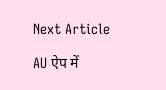Next Article

AU ऐप में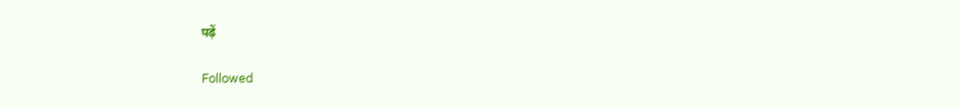पढ़ें

Followed